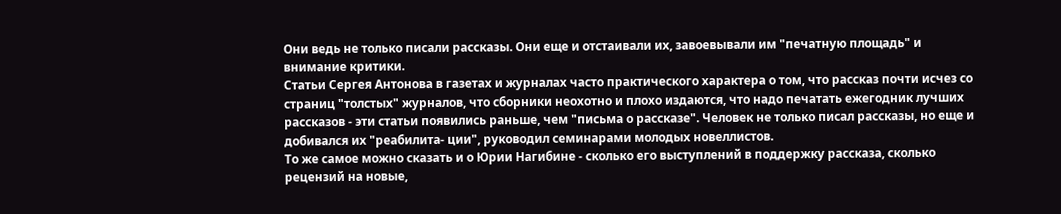Они ведь не только писали рассказы. Они еще и отстаивали их, завоевывали им "печатную площадь" и внимание критики.
Статьи Сергея Антонова в газетах и журналах часто практического характера о том, что рассказ почти исчез со страниц "толстых" журналов, что сборники неохотно и плохо издаются, что надо печатать ежегодник лучших рассказов - эти статьи появились раньше, чем "письма о рассказе". Человек не только писал рассказы, но еще и добивался их "реабилита- ции", руководил семинарами молодых новеллистов.
То же самое можно сказать и о Юрии Нагибине - сколько его выступлений в поддержку рассказа, сколько рецензий на новые,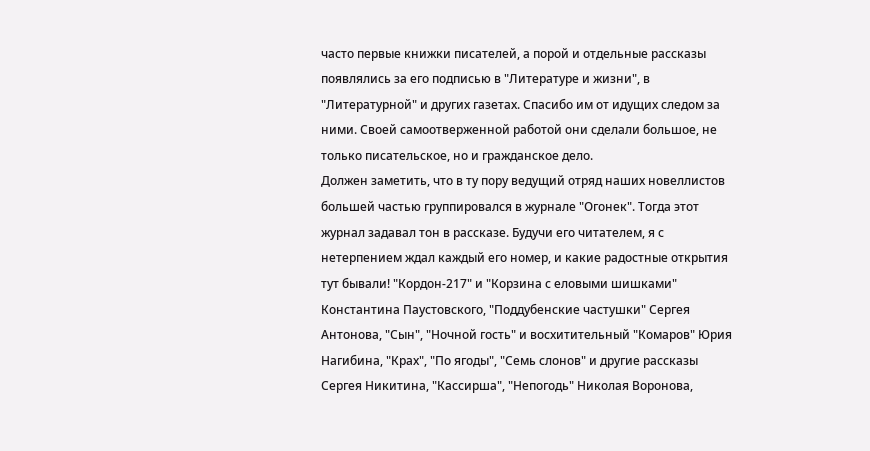часто первые книжки писателей, а порой и отдельные рассказы появлялись за его подписью в "Литературе и жизни", в "Литературной" и других газетах. Спасибо им от идущих следом за ними. Своей самоотверженной работой они сделали большое, не только писательское, но и гражданское дело.
Должен заметить, что в ту пору ведущий отряд наших новеллистов большей частью группировался в журнале "Огонек". Тогда этот журнал задавал тон в рассказе. Будучи его читателем, я с нетерпением ждал каждый его номер, и какие радостные открытия тут бывали! "Кордон-217" и "Корзина с еловыми шишками" Константина Паустовского, "Поддубенские частушки" Сергея Антонова, "Сын", "Ночной гость" и восхитительный "Комаров" Юрия Нагибина, "Крах", "По ягоды", "Семь слонов" и другие рассказы Сергея Никитина, "Кассирша", "Непогодь" Николая Воронова,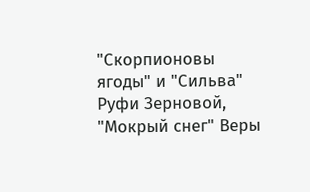"Скорпионовы ягоды" и "Сильва" Руфи Зерновой, "Мокрый снег" Веры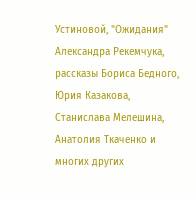Устиновой, "Ожидания" Александра Рекемчука, рассказы Бориса Бедного, Юрия Казакова, Станислава Мелешина, Анатолия Ткаченко и многих других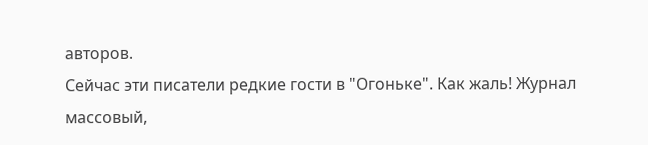авторов.
Сейчас эти писатели редкие гости в "Огоньке". Как жаль! Журнал массовый,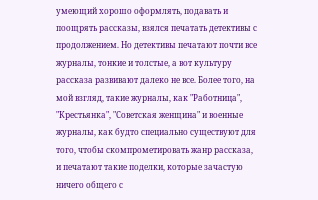умеющий хорошо оформлять, подавать и поощрять рассказы, взялся печатать детективы с продолжением. Но детективы печатают почти все журналы, тонкие и толстые, а вот культуру рассказа развивают далеко не все. Более того, на мой взгляд, такие журналы, как "Работница", "Крестьянка", "Советская женщина" и военные журналы, как будто специально существуют для того, чтобы скомпрометировать жанр рассказа, и печатают такие поделки, которые зачастую ничего общего с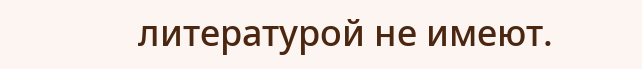литературой не имеют.